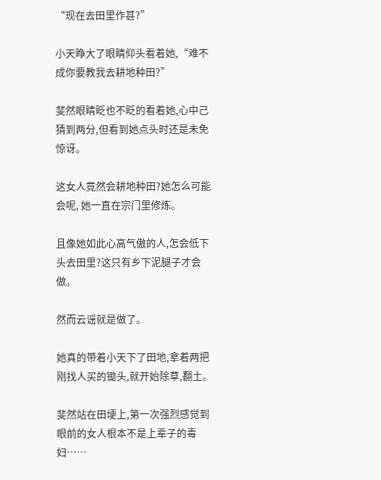“现在去田里作甚?”

小天睁大了眼睛仰头看着她,“难不成你要教我去耕地种田?”

斐然眼睛眨也不眨的看着她,心中己猜到两分,但看到她点头时还是未免惊讶。

这女人竟然会耕地种田?她怎么可能会呢, 她一直在宗门里修炼。

且像她如此心高气傲的人,怎会低下头去田里?这只有乡下泥腿子才会做。

然而云谣就是做了。

她真的带着小天下了田地,拿着两把刚找人买的锄头,就开始除草,翻土。

斐然站在田埂上,第一次强烈感觉到眼前的女人根本不是上辈子的毒妇……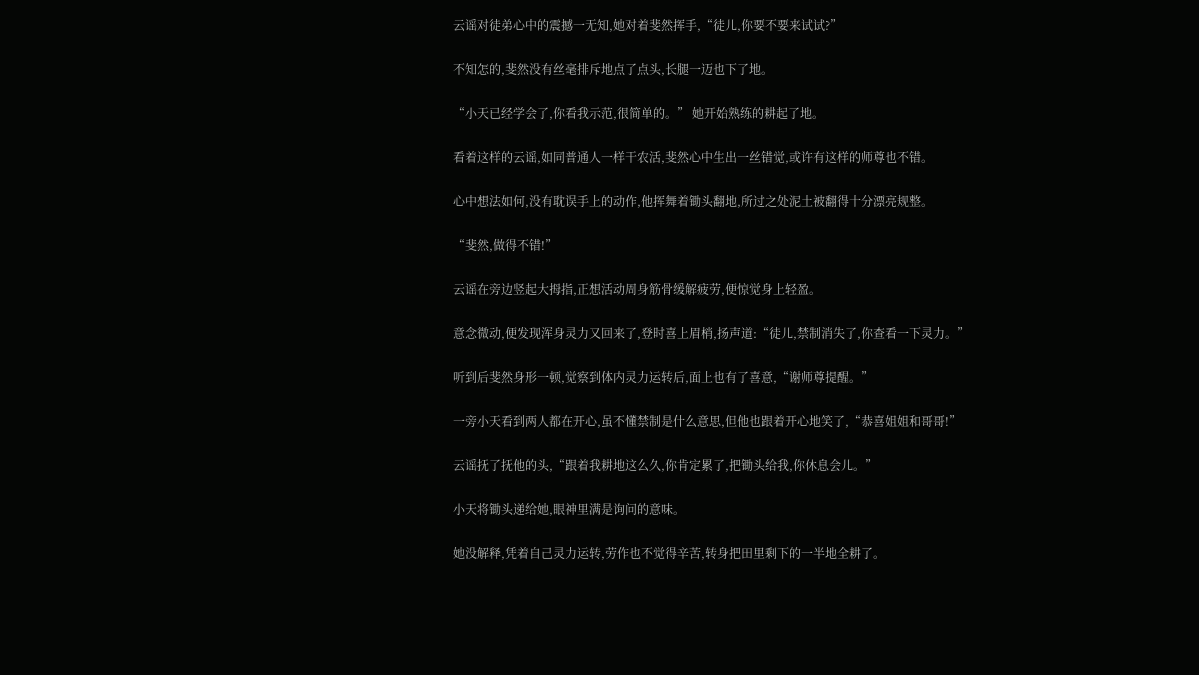云谣对徒弟心中的震撼一无知,她对着斐然挥手,“徒儿,你要不要来试试?”

不知怎的,斐然没有丝毫排斥地点了点头,长腿一迈也下了地。

“小天已经学会了,你看我示范,很简单的。” 她开始熟练的耕起了地。

看着这样的云谣,如同普通人一样干农活,斐然心中生出一丝错觉,或许有这样的师尊也不错。

心中想法如何,没有耽误手上的动作,他挥舞着锄头翻地,所过之处泥土被翻得十分漂亮规整。

“斐然,做得不错!”

云谣在旁边竖起大拇指,正想活动周身筋骨缓解疲劳,便惊觉身上轻盈。

意念微动,便发现浑身灵力又回来了,登时喜上眉梢,扬声道:“徒儿,禁制消失了,你查看一下灵力。”

听到后斐然身形一顿,觉察到体内灵力运转后,面上也有了喜意,“谢师尊提醒。”

一旁小天看到两人都在开心,虽不懂禁制是什么意思,但他也跟着开心地笑了,“恭喜姐姐和哥哥!”

云谣抚了抚他的头,“跟着我耕地这么久,你肯定累了,把锄头给我,你休息会儿。”

小天将锄头递给她,眼神里满是询问的意味。

她没解释,凭着自己灵力运转,劳作也不觉得辛苦,转身把田里剩下的一半地全耕了。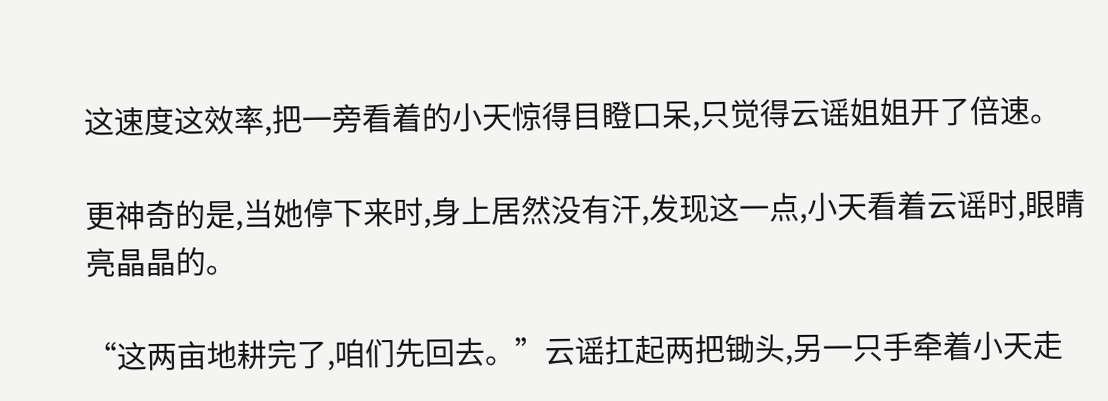这速度这效率,把一旁看着的小天惊得目瞪口呆,只觉得云谣姐姐开了倍速。

更神奇的是,当她停下来时,身上居然没有汗,发现这一点,小天看着云谣时,眼睛亮晶晶的。

“这两亩地耕完了,咱们先回去。”云谣扛起两把锄头,另一只手牵着小天走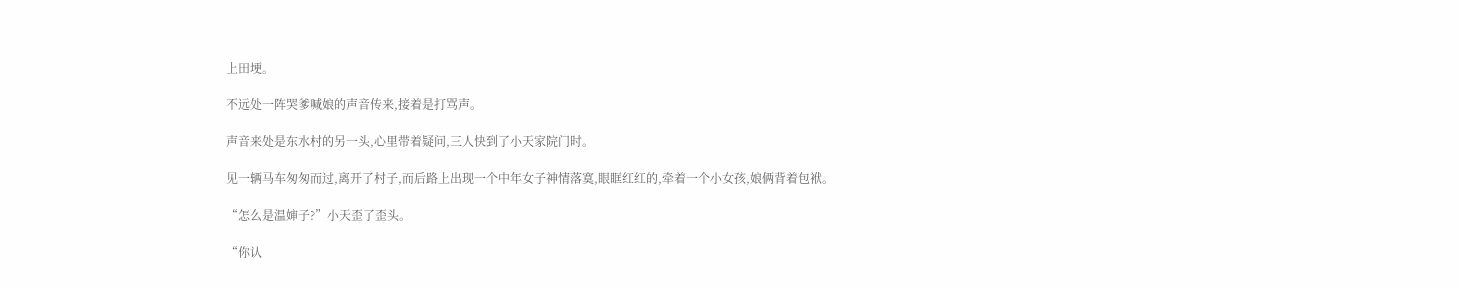上田埂。

不远处一阵哭爹喊娘的声音传来,接着是打骂声。

声音来处是东水村的另一头,心里带着疑问,三人快到了小天家院门时。

见一辆马车匆匆而过,离开了村子,而后路上出现一个中年女子神情落寞,眼眶红红的,牵着一个小女孩,娘俩背着包袱。

“怎么是温婶子?”小天歪了歪头。

“你认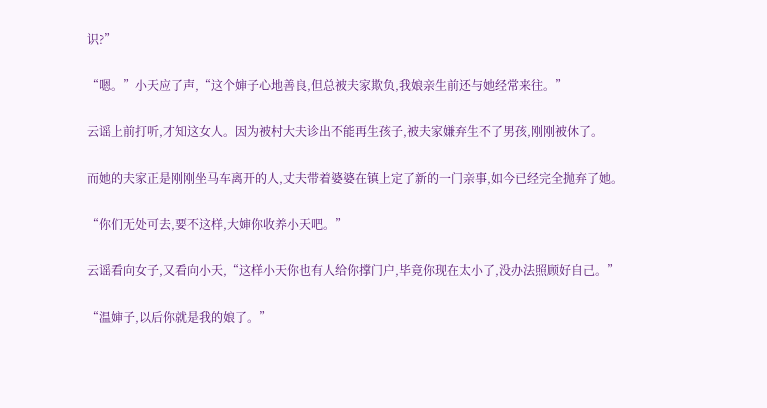识?”

“嗯。”小天应了声,“这个婶子心地善良,但总被夫家欺负,我娘亲生前还与她经常来往。”

云谣上前打听,才知这女人。因为被村大夫诊出不能再生孩子,被夫家嫌弃生不了男孩,刚刚被休了。

而她的夫家正是刚刚坐马车离开的人,丈夫带着婆婆在镇上定了新的一门亲事,如今已经完全抛弃了她。

“你们无处可去,要不这样,大婶你收养小天吧。”

云谣看向女子,又看向小天,“这样小天你也有人给你撑门户,毕竟你现在太小了,没办法照顾好自己。”

“温婶子,以后你就是我的娘了。”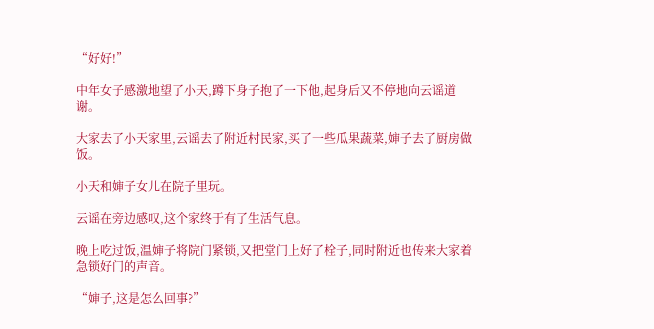“好好!”

中年女子感激地望了小天,蹲下身子抱了一下他,起身后又不停地向云谣道谢。

大家去了小天家里,云谣去了附近村民家,买了一些瓜果蔬菜,婶子去了厨房做饭。

小天和婶子女儿在院子里玩。

云谣在旁边感叹,这个家终于有了生活气息。

晚上吃过饭,温婶子将院门紧锁,又把堂门上好了栓子,同时附近也传来大家着急锁好门的声音。

“婶子,这是怎么回事?”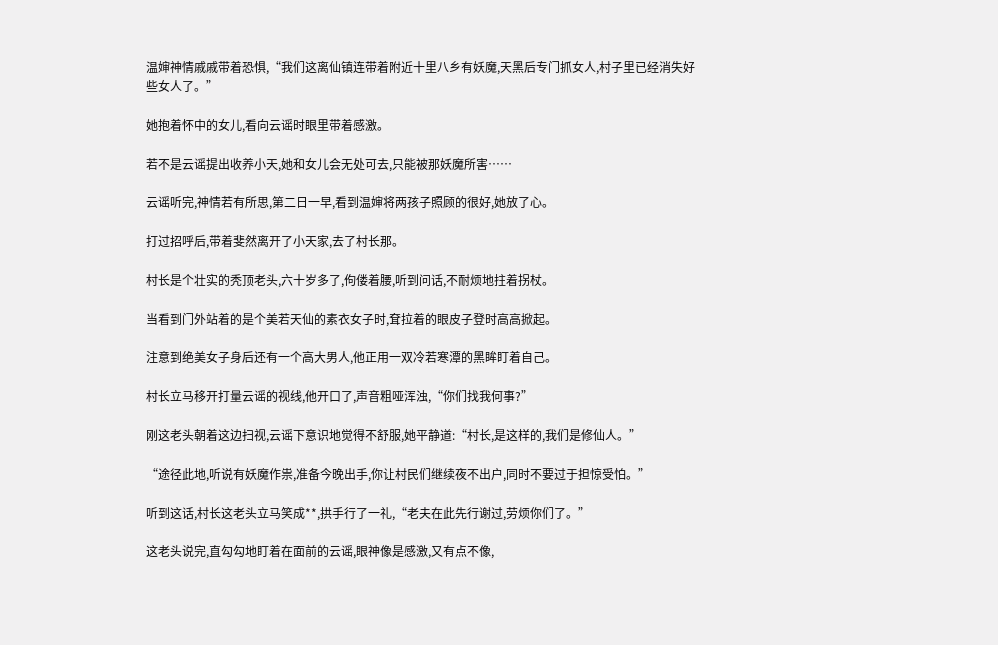温婶神情戚戚带着恐惧,“我们这离仙镇连带着附近十里八乡有妖魔,天黑后专门抓女人,村子里已经消失好些女人了。”

她抱着怀中的女儿,看向云谣时眼里带着感激。

若不是云谣提出收养小天,她和女儿会无处可去,只能被那妖魔所害……

云谣听完,神情若有所思,第二日一早,看到温婶将两孩子照顾的很好,她放了心。

打过招呼后,带着斐然离开了小天家,去了村长那。

村长是个壮实的秃顶老头,六十岁多了,佝偻着腰,听到问话,不耐烦地拄着拐杖。

当看到门外站着的是个美若天仙的素衣女子时,耷拉着的眼皮子登时高高掀起。

注意到绝美女子身后还有一个高大男人,他正用一双冷若寒潭的黑眸盯着自己。

村长立马移开打量云谣的视线,他开口了,声音粗哑浑浊,“你们找我何事?”

刚这老头朝着这边扫视,云谣下意识地觉得不舒服,她平静道:“村长,是这样的,我们是修仙人。”

“途径此地,听说有妖魔作祟,准备今晚出手,你让村民们继续夜不出户,同时不要过于担惊受怕。”

听到这话,村长这老头立马笑成**,拱手行了一礼,“老夫在此先行谢过,劳烦你们了。”

这老头说完,直勾勾地盯着在面前的云谣,眼神像是感激,又有点不像,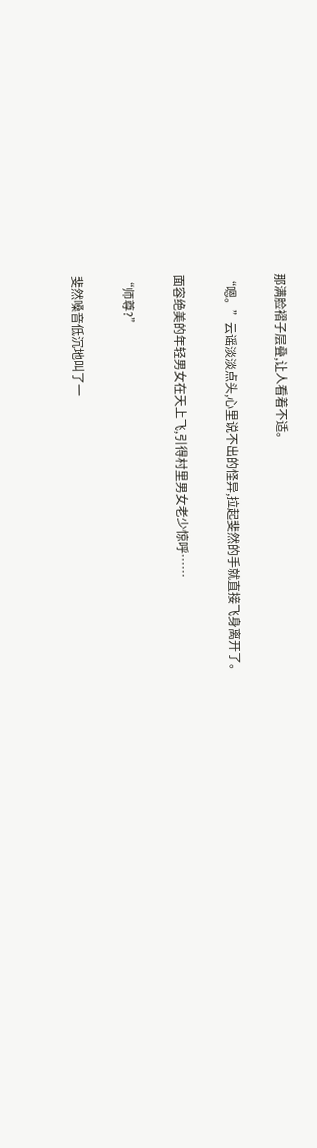那满脸褶子层叠,让人看着不适。

“嗯。”云谣淡淡点头,心里说不出的怪异,拉起斐然的手就直接飞身离开了。

面容绝美的年轻男女在天上飞,引得村里男女老少惊呼……

“师尊?”

斐然嗓音低沉地叫了一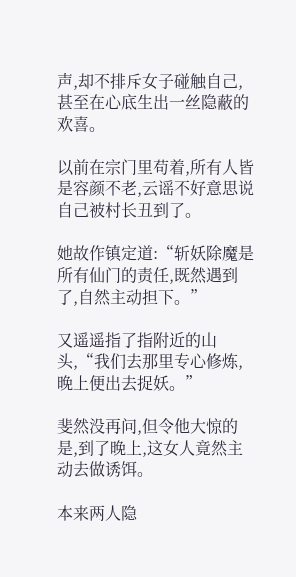声,却不排斥女子碰触自己,甚至在心底生出一丝隐蔽的欢喜。

以前在宗门里苟着,所有人皆是容颜不老,云谣不好意思说自己被村长丑到了。

她故作镇定道:“斩妖除魔是所有仙门的责任,既然遇到了,自然主动担下。”

又遥遥指了指附近的山头,“我们去那里专心修炼,晚上便出去捉妖。”

斐然没再问,但令他大惊的是,到了晚上,这女人竟然主动去做诱饵。

本来两人隐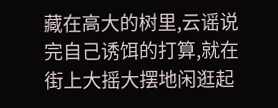藏在高大的树里,云谣说完自己诱饵的打算,就在街上大摇大摆地闲逛起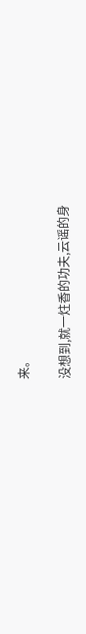来。

没想到,就一炷香的功夫,云谣的身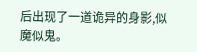后出现了一道诡异的身影,似魔似鬼。